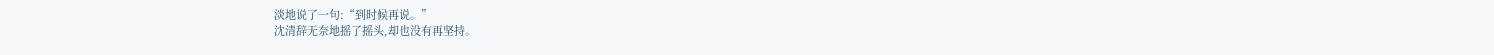淡地说了一句:“到时候再说。”
沈清辞无奈地摇了摇头,却也没有再坚持。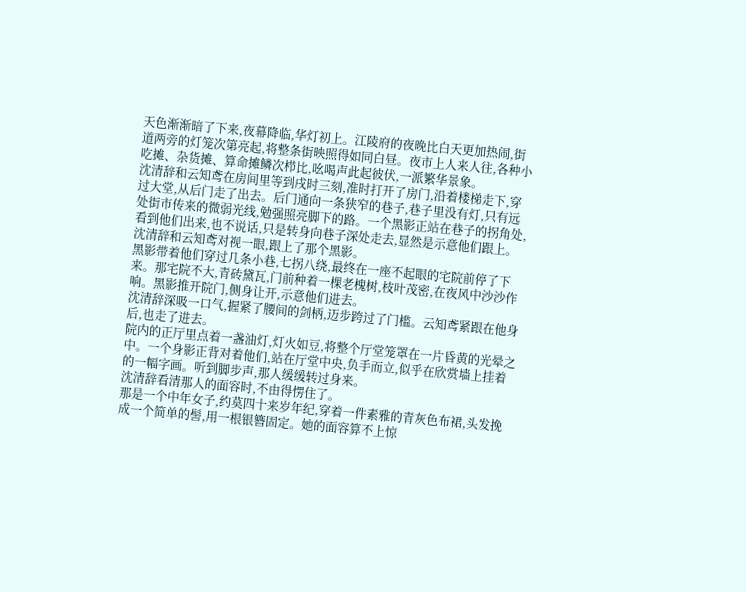天色渐渐暗了下来,夜幕降临,华灯初上。江陵府的夜晚比白天更加热闹,街道两旁的灯笼次第亮起,将整条街映照得如同白昼。夜市上人来人往,各种小吃摊、杂货摊、算命摊鳞次栉比,吆喝声此起彼伏,一派繁华景象。
沈清辞和云知鸢在房间里等到戌时三刻,准时打开了房门,沿着楼梯走下,穿过大堂,从后门走了出去。后门通向一条狭窄的巷子,巷子里没有灯,只有远处街市传来的微弱光线,勉强照亮脚下的路。一个黑影正站在巷子的拐角处,看到他们出来,也不说话,只是转身向巷子深处走去,显然是示意他们跟上。
沈清辞和云知鸢对视一眼,跟上了那个黑影。
黑影带着他们穿过几条小巷,七拐八绕,最终在一座不起眼的宅院前停了下来。那宅院不大,青砖黛瓦,门前种着一棵老槐树,枝叶茂密,在夜风中沙沙作响。黑影推开院门,侧身让开,示意他们进去。
沈清辞深吸一口气,握紧了腰间的剑柄,迈步跨过了门槛。云知鸢紧跟在他身后,也走了进去。
院内的正厅里点着一盏油灯,灯火如豆,将整个厅堂笼罩在一片昏黄的光晕之中。一个身影正背对着他们,站在厅堂中央,负手而立,似乎在欣赏墙上挂着的一幅字画。听到脚步声,那人缓缓转过身来。
沈清辞看清那人的面容时,不由得愣住了。
那是一个中年女子,约莫四十来岁年纪,穿着一件素雅的青灰色布裙,头发挽成一个简单的髻,用一根银簪固定。她的面容算不上惊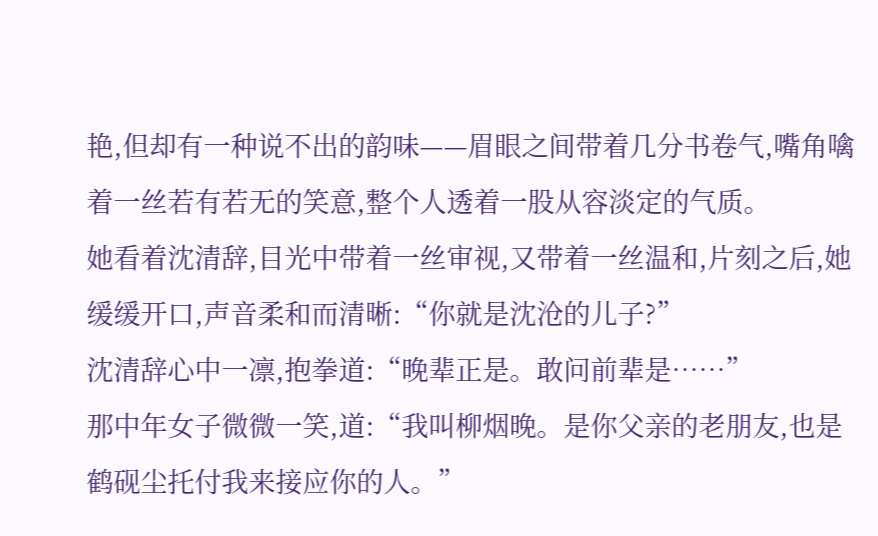艳,但却有一种说不出的韵味——眉眼之间带着几分书卷气,嘴角噙着一丝若有若无的笑意,整个人透着一股从容淡定的气质。
她看着沈清辞,目光中带着一丝审视,又带着一丝温和,片刻之后,她缓缓开口,声音柔和而清晰:“你就是沈沧的儿子?”
沈清辞心中一凛,抱拳道:“晚辈正是。敢问前辈是……”
那中年女子微微一笑,道:“我叫柳烟晚。是你父亲的老朋友,也是鹤砚尘托付我来接应你的人。”